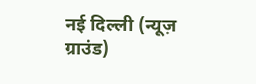नई दिल्ली (न्यूज़ ग्राउंड)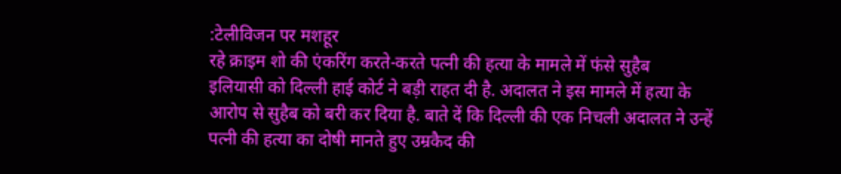:टेलीविजन पर मशहूर
रहे क्राइम शो की एंकरिंग करते-करते पत्नी की हत्या के मामले में फंसे सुहैब
इलियासी को दिल्ली हाई कोर्ट ने बड़ी राहत दी है. अदालत ने इस मामले में हत्या के
आरोप से सुहैब को बरी कर दिया है. बाते दें कि दिल्ली की एक निचली अदालत ने उन्हें
पत्नी की हत्या का दोषी मानते हुए उम्रकैद की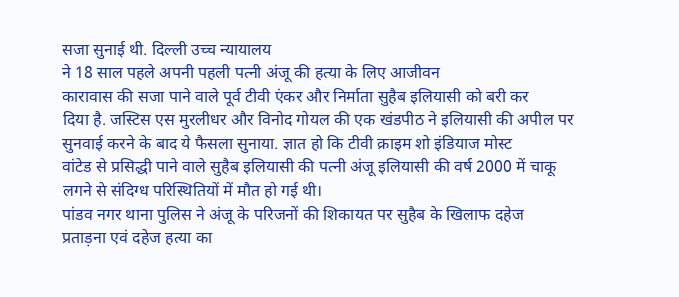सजा सुनाई थी. दिल्ली उच्च न्यायालय
ने 18 साल पहले अपनी पहली पत्नी अंजू की हत्या के लिए आजीवन
कारावास की सजा पाने वाले पूर्व टीवी एंकर और निर्माता सुहैब इलियासी को बरी कर
दिया है. जस्टिस एस मुरलीधर और विनोद गोयल की एक खंडपीठ ने इलियासी की अपील पर
सुनवाई करने के बाद ये फैसला सुनाया. ज्ञात हो कि टीवी क्राइम शो इंडियाज मोस्ट
वांटेड से प्रसिद्धी पाने वाले सुहैब इलियासी की पत्नी अंजू इलियासी की वर्ष 2000 में चाकू लगने से संदिग्ध परिस्थितियों में मौत हो गई थी।
पांडव नगर थाना पुलिस ने अंजू के परिजनों की शिकायत पर सुहैब के खिलाफ दहेज
प्रताड़ना एवं दहेज हत्या का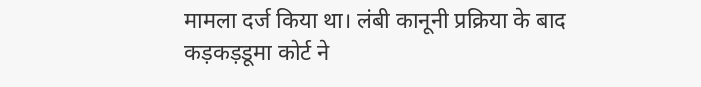मामला दर्ज किया था। लंबी कानूनी प्रक्रिया के बाद
कड़कड़डूमा कोर्ट ने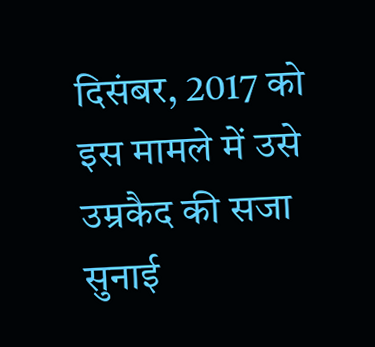दिसंबर, 2017 को इस मामले में उसे उम्रकैद की सजा सुनाई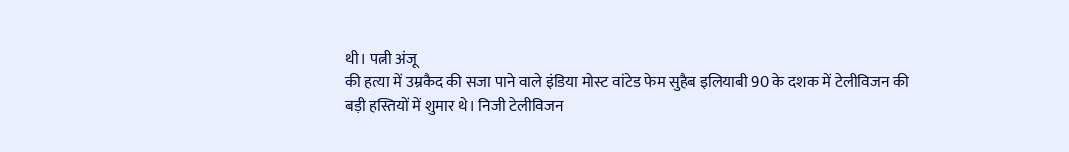थी। पत्नी अंजू
की हत्या में उम्रकैद की सजा पाने वाले इंडिया मोस्ट वांटेड फेम सुहैब इलियाबी 90 के दशक में टेलीविजन की
बड़ी हस्तियों में शुमार थे। निजी टेलीविजन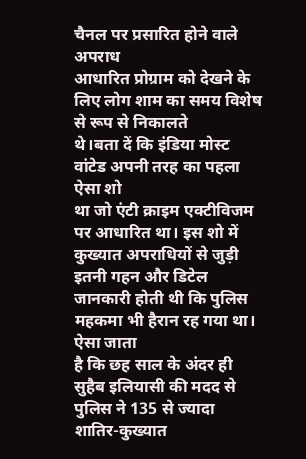चैनल पर प्रसारित होने वाले अपराध
आधारित प्रोग्राम को देखने के लिए लोग शाम का समय विशेष से रूप से निकालते
थे।बता दें कि इंडिया मोस्ट वांटेड अपनी तरह का पहला ऐसा शो
था जो एंटी क्राइम एक्टीविजम पर आधारित था। इस शो में कुख्यात अपराधियों से जुड़ी
इतनी गहन और डिटेल जानकारी होती थी कि पुलिस महकमा भी हैरान रह गया था। ऐसा जाता
है कि छह साल के अंदर ही सुहैब इलियासी की मदद से पुलिस ने 135 से ज्यादा शातिर-कुख्यात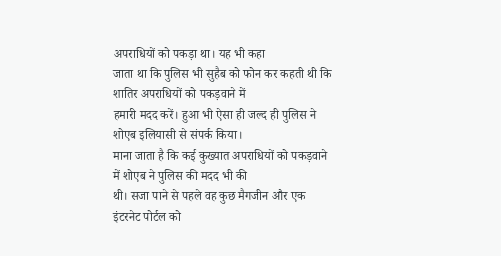अपराधियों को पकड़ा था। यह भी कहा
जाता था कि पुलिस भी सुहैब को फोन कर कहती थी कि शातिर अपराधियों को पकड़वाने में
हमारी मदद करें। हुआ भी ऐसा ही जल्द ही पुलिस ने शोएब इलियासी से संपर्क किया।
माना जाता है कि कई कुख्यात अपराधियों को पकड़वाने में शोएब ने पुलिस की मदद भी की
थी। सजा पाने से पहले वह कुछ मैगजीन और एक इंटरनेट पोर्टल को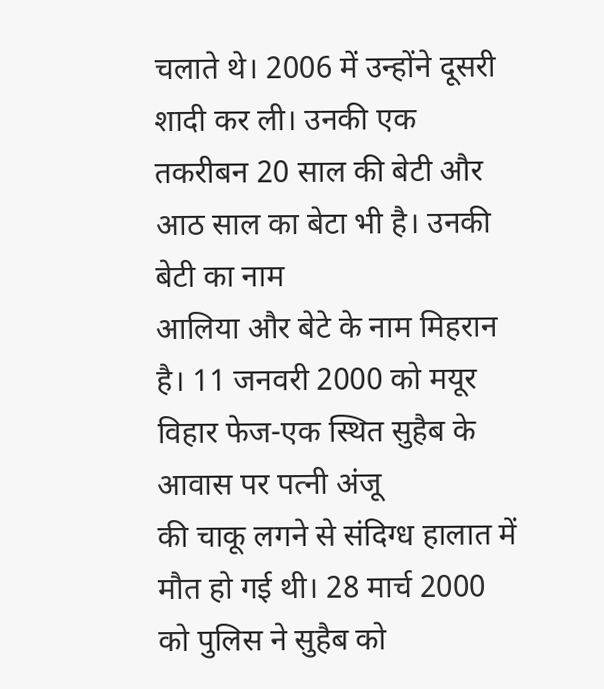चलाते थे। 2006 में उन्होंने दूसरी शादी कर ली। उनकी एक तकरीबन 20 साल की बेटी और आठ साल का बेटा भी है। उनकी बेटी का नाम
आलिया और बेटे के नाम मिहरान है। 11 जनवरी 2000 को मयूर विहार फेज-एक स्थित सुहैब के आवास पर पत्नी अंजू
की चाकू लगने से संदिग्ध हालात में मौत हो गई थी। 28 मार्च 2000 को पुलिस ने सुहैब को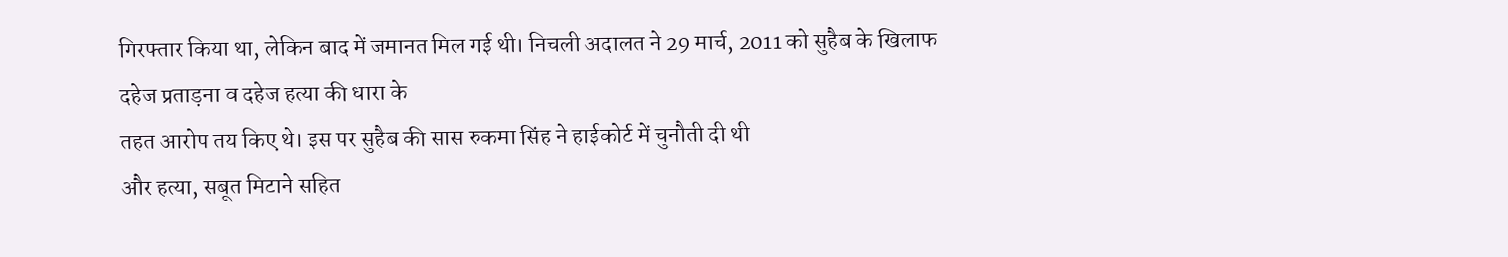गिरफ्तार किया था, लेकिन बाद में जमानत मिल गई थी। निचली अदालत ने 29 मार्च, 2011 को सुहैब के खिलाफ दहेज प्रताड़ना व दहेज हत्या की धारा के
तहत आरोप तय किए थे। इस पर सुहैब की सास रुकमा सिंह ने हाईकोर्ट में चुनौती दी थी
और हत्या, सबूत मिटाने सहित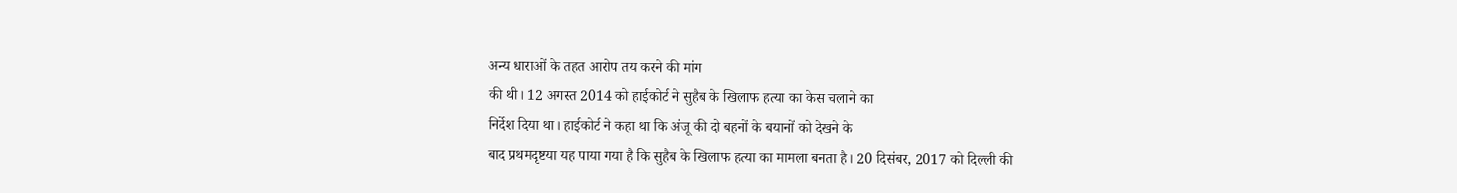अन्य धाराओं के तहत आरोप तय करने की मांग
की थी। 12 अगस्त 2014 को हाईकोर्ट ने सुहैब के खिलाफ हत्या का केस चलाने का
निर्देश दिया था। हाईकोर्ट ने कहा था कि अंजू की दो बहनों के बयानों को देखने के
बाद प्रथमदृष्टया यह पाया गया है कि सुहैब के खिलाफ हत्या का मामला बनता है। 20 दिसंबर, 2017 को दिल्ली की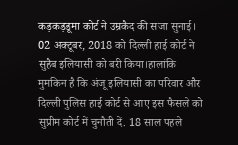कड़कड़डूमा कोर्ट ने उम्रकैद की सजा सुनाई। 02 अक्टूबर, 2018 को दिल्ली हाई कोर्ट ने सुहैब इलियासी को बरी किया।हालांकि
मुमकिन है कि अंजू इलियासी का परिवार और दिल्ली पुलिस हाई कोर्ट से आए इस फैसले को
सुप्रीम कोर्ट में चुनौती दें. 18 साल पहले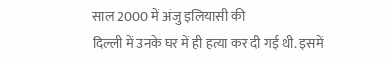साल 2000 में अंजु इलियासी की
दिल्ली में उनके घर में ही हत्या कर दी गई थी. इसमें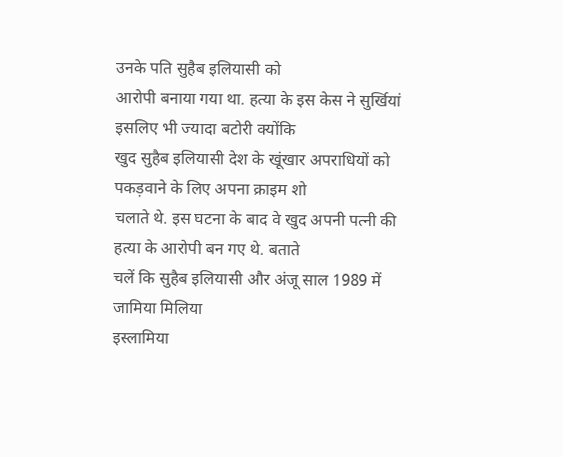उनके पति सुहैब इलियासी को
आरोपी बनाया गया था. हत्या के इस केस ने सुर्खियां इसलिए भी ज्यादा बटोरी क्योंकि
खुद सुहैब इलियासी देश के खूंखार अपराधियों को पकड़वाने के लिए अपना क्राइम शो
चलाते थे. इस घटना के बाद वे खुद अपनी पत्नी की हत्या के आरोपी बन गए थे. बताते
चलें कि सुहैब इलियासी और अंजू साल 1989 में जामिया मिलिया
इस्लामिया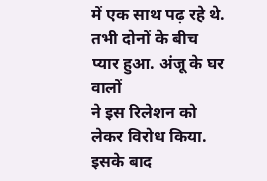में एक साथ पढ़ रहे थे. तभी दोनों के बीच प्यार हुआ. अंजू के घर वालों
ने इस रिलेशन को लेकर विरोध किया. इसके बाद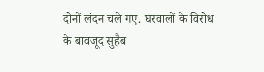दोनों लंदन चले गए. घरवालों के विरोध
के बावजूद सुहैब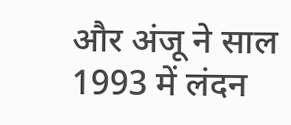और अंजू ने साल 1993 में लंदन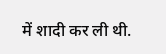में शादी कर ली थी.